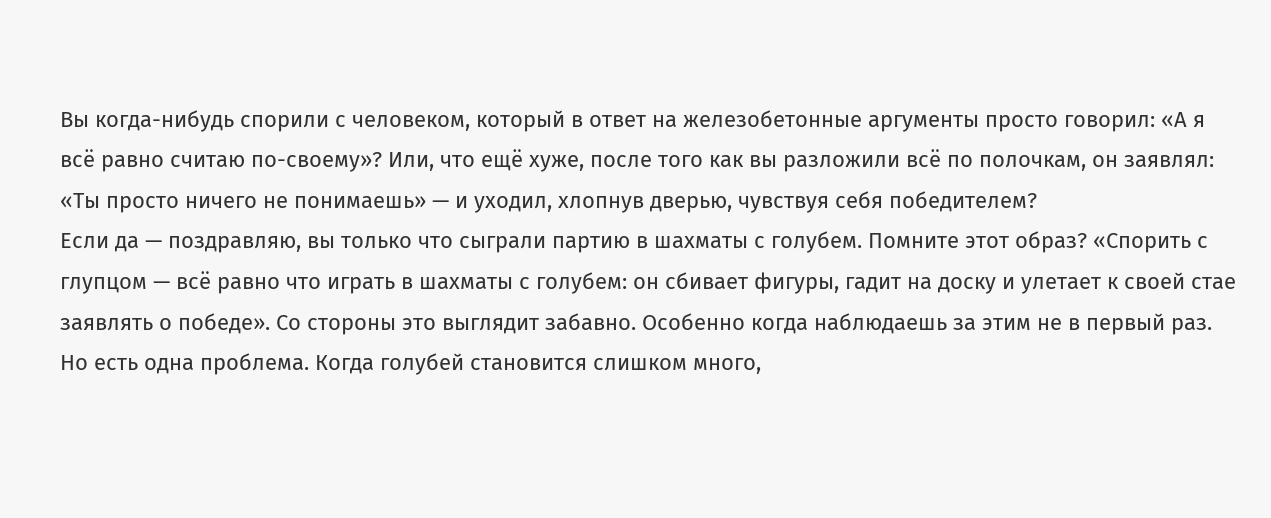Вы когда-нибудь спорили с человеком, который в ответ на железобетонные аргументы просто говорил: «А я всё равно считаю по-своему»? Или, что ещё хуже, после того как вы разложили всё по полочкам, он заявлял: «Ты просто ничего не понимаешь» — и уходил, хлопнув дверью, чувствуя себя победителем?
Если да — поздравляю, вы только что сыграли партию в шахматы с голубем. Помните этот образ? «Спорить с глупцом — всё равно что играть в шахматы с голубем: он сбивает фигуры, гадит на доску и улетает к своей стае заявлять о победе». Со стороны это выглядит забавно. Особенно когда наблюдаешь за этим не в первый раз.
Но есть одна проблема. Когда голубей становится слишком много,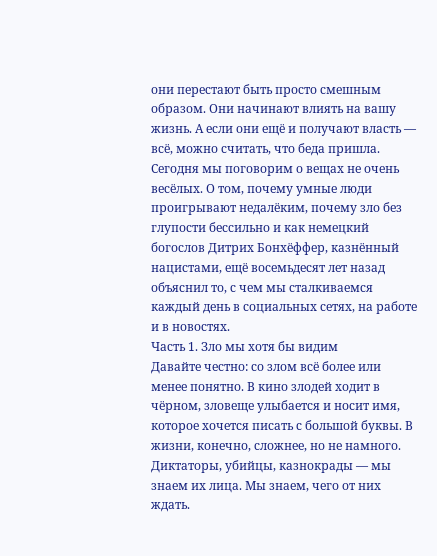они перестают быть просто смешным образом. Они начинают влиять на вашу жизнь. А если они ещё и получают власть — всё, можно считать, что беда пришла.
Сегодня мы поговорим о вещах не очень весёлых. О том, почему умные люди проигрывают недалёким, почему зло без глупости бессильно и как немецкий богослов Дитрих Бонхёффер, казнённый нацистами, ещё восемьдесят лет назад объяснил то, с чем мы сталкиваемся каждый день в социальных сетях, на работе и в новостях.
Часть 1. Зло мы хотя бы видим
Давайте честно: со злом всё более или менее понятно. В кино злодей ходит в чёрном, зловеще улыбается и носит имя, которое хочется писать с большой буквы. В жизни, конечно, сложнее, но не намного. Диктаторы, убийцы, казнокрады — мы знаем их лица. Мы знаем, чего от них ждать.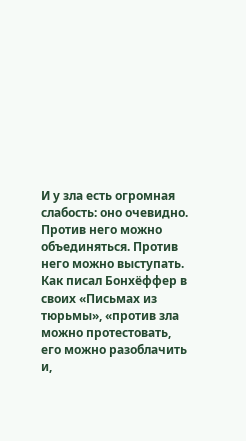И у зла есть огромная слабость: оно очевидно. Против него можно объединяться. Против него можно выступать.
Как писал Бонхёффер в своих «Письмах из тюрьмы», «против зла можно протестовать, его можно разоблачить и,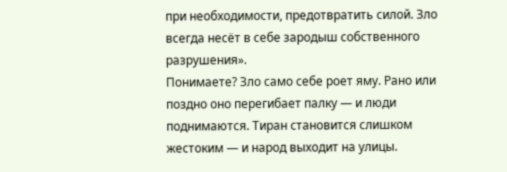при необходимости, предотвратить силой. Зло всегда несёт в себе зародыш собственного разрушения».
Понимаете? Зло само себе роет яму. Рано или поздно оно перегибает палку — и люди поднимаются. Тиран становится слишком жестоким — и народ выходит на улицы.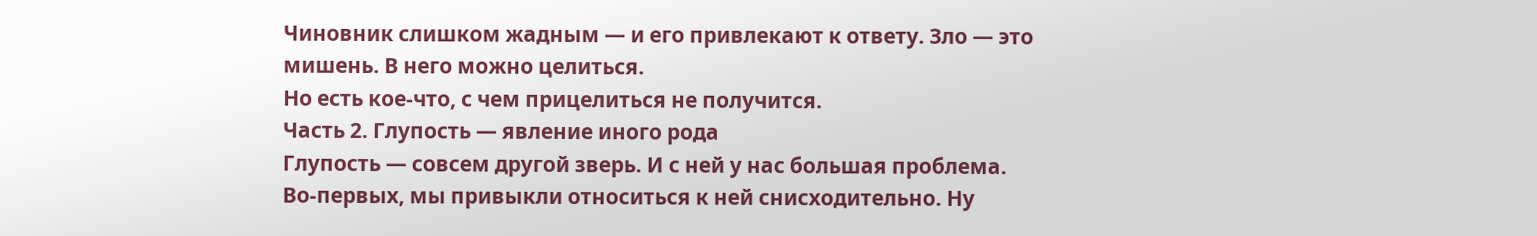Чиновник слишком жадным — и его привлекают к ответу. Зло — это мишень. В него можно целиться.
Но есть кое-что, с чем прицелиться не получится.
Часть 2. Глупость — явление иного рода
Глупость — совсем другой зверь. И с ней у нас большая проблема.
Во-первых, мы привыкли относиться к ней снисходительно. Ну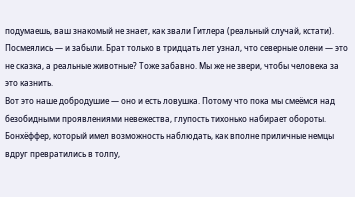подумаешь, ваш знакомый не знает, как звали Гитлера (реальный случай, кстати). Посмеялись — и забыли. Брат только в тридцать лет узнал, что северные олени — это не сказка, а реальные животные? Тоже забавно. Мы же не звери, чтобы человека за это казнить.
Вот это наше добродушие — оно и есть ловушка. Потому что пока мы смеёмся над безобидными проявлениями невежества, глупость тихонько набирает обороты.
Бонхёффер, который имел возможность наблюдать, как вполне приличные немцы вдруг превратились в толпу,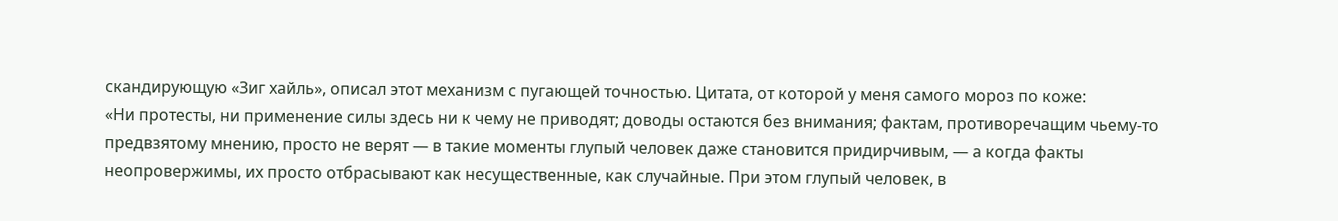скандирующую «Зиг хайль», описал этот механизм с пугающей точностью. Цитата, от которой у меня самого мороз по коже:
«Ни протесты, ни применение силы здесь ни к чему не приводят; доводы остаются без внимания; фактам, противоречащим чьему-то предвзятому мнению, просто не верят — в такие моменты глупый человек даже становится придирчивым, — а когда факты неопровержимы, их просто отбрасывают как несущественные, как случайные. При этом глупый человек, в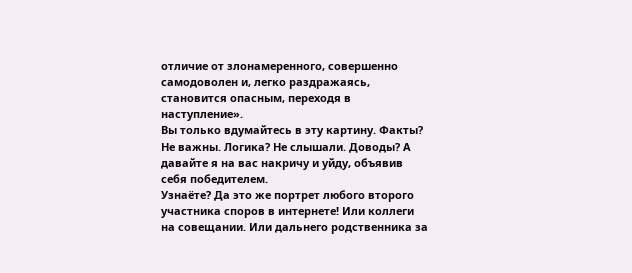отличие от злонамеренного, совершенно самодоволен и, легко раздражаясь, становится опасным, переходя в наступление».
Вы только вдумайтесь в эту картину. Факты? Не важны. Логика? Не слышали. Доводы? А давайте я на вас накричу и уйду, объявив себя победителем.
Узнаёте? Да это же портрет любого второго участника споров в интернете! Или коллеги на совещании. Или дальнего родственника за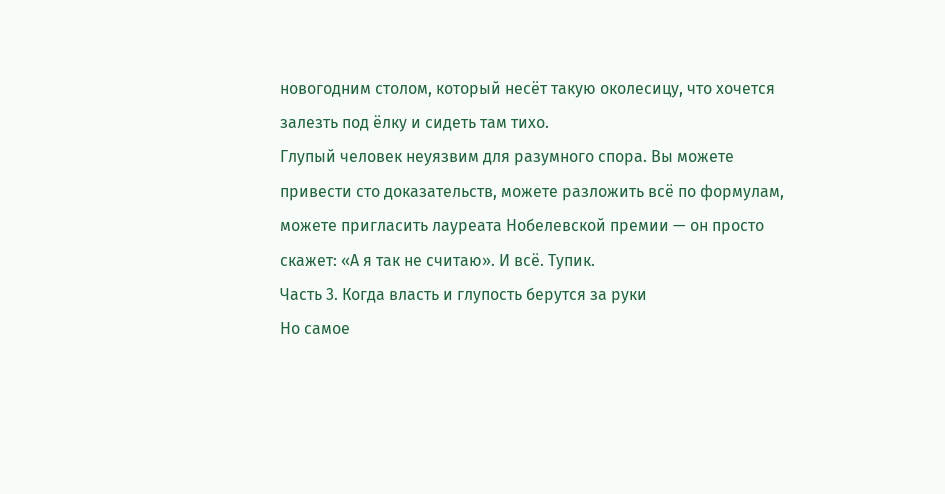новогодним столом, который несёт такую околесицу, что хочется залезть под ёлку и сидеть там тихо.
Глупый человек неуязвим для разумного спора. Вы можете привести сто доказательств, можете разложить всё по формулам, можете пригласить лауреата Нобелевской премии — он просто скажет: «А я так не считаю». И всё. Тупик.
Часть 3. Когда власть и глупость берутся за руки
Но самое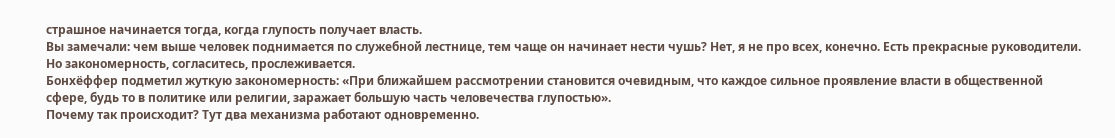страшное начинается тогда, когда глупость получает власть.
Вы замечали: чем выше человек поднимается по служебной лестнице, тем чаще он начинает нести чушь? Нет, я не про всех, конечно. Есть прекрасные руководители. Но закономерность, согласитесь, прослеживается.
Бонхёффер подметил жуткую закономерность: «При ближайшем рассмотрении становится очевидным, что каждое сильное проявление власти в общественной сфере, будь то в политике или религии, заражает большую часть человечества глупостью».
Почему так происходит? Тут два механизма работают одновременно.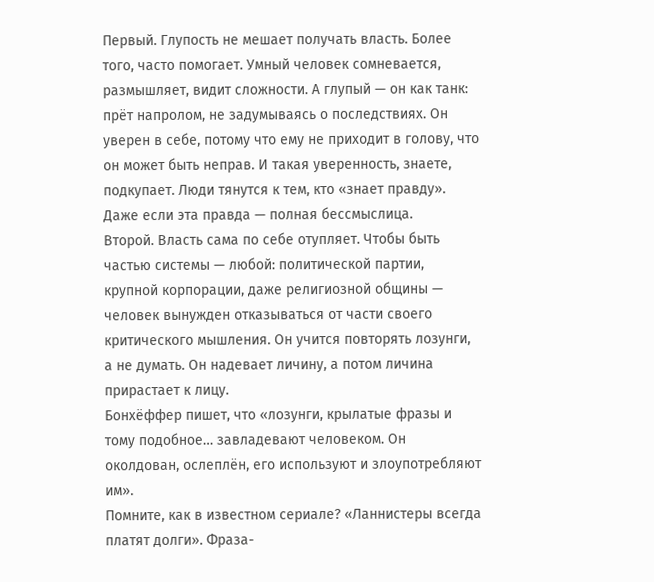Первый. Глупость не мешает получать власть. Более того, часто помогает. Умный человек сомневается, размышляет, видит сложности. А глупый — он как танк: прёт напролом, не задумываясь о последствиях. Он уверен в себе, потому что ему не приходит в голову, что он может быть неправ. И такая уверенность, знаете, подкупает. Люди тянутся к тем, кто «знает правду». Даже если эта правда — полная бессмыслица.
Второй. Власть сама по себе отупляет. Чтобы быть частью системы — любой: политической партии, крупной корпорации, даже религиозной общины — человек вынужден отказываться от части своего критического мышления. Он учится повторять лозунги, а не думать. Он надевает личину, а потом личина прирастает к лицу.
Бонхёффер пишет, что «лозунги, крылатые фразы и тому подобное… завладевают человеком. Он околдован, ослеплён, его используют и злоупотребляют им».
Помните, как в известном сериале? «Ланнистеры всегда платят долги». Фраза-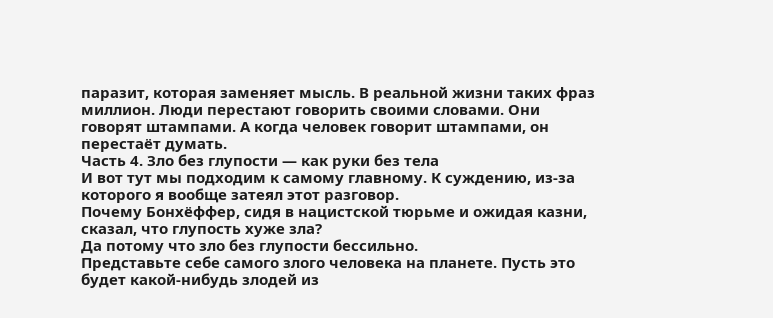паразит, которая заменяет мысль. В реальной жизни таких фраз миллион. Люди перестают говорить своими словами. Они говорят штампами. А когда человек говорит штампами, он перестаёт думать.
Часть 4. Зло без глупости — как руки без тела
И вот тут мы подходим к самому главному. К суждению, из-за которого я вообще затеял этот разговор.
Почему Бонхёффер, сидя в нацистской тюрьме и ожидая казни, сказал, что глупость хуже зла?
Да потому что зло без глупости бессильно.
Представьте себе самого злого человека на планете. Пусть это будет какой-нибудь злодей из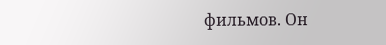фильмов. Он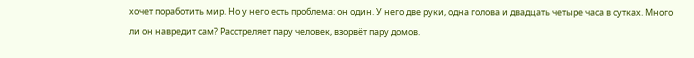хочет поработить мир. Но у него есть проблема: он один. У него две руки, одна голова и двадцать четыре часа в сутках. Много ли он навредит сам? Расстреляет пару человек, взорвёт пару домов.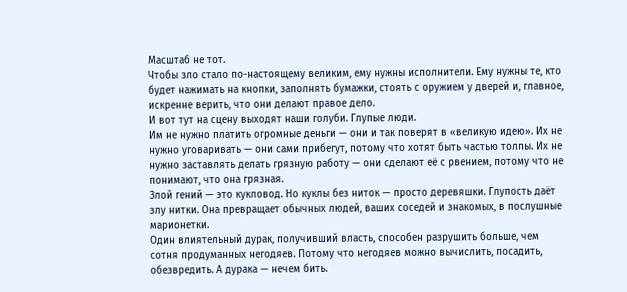Масштаб не тот.
Чтобы зло стало по-настоящему великим, ему нужны исполнители. Ему нужны те, кто будет нажимать на кнопки, заполнять бумажки, стоять с оружием у дверей и, главное, искренне верить, что они делают правое дело.
И вот тут на сцену выходят наши голуби. Глупые люди.
Им не нужно платить огромные деньги — они и так поверят в «великую идею». Их не нужно уговаривать — они сами прибегут, потому что хотят быть частью толпы. Их не нужно заставлять делать грязную работу — они сделают её с рвением, потому что не понимают, что она грязная.
Злой гений — это кукловод. Но куклы без ниток — просто деревяшки. Глупость даёт злу нитки. Она превращает обычных людей, ваших соседей и знакомых, в послушные марионетки.
Один влиятельный дурак, получивший власть, способен разрушить больше, чем сотня продуманных негодяев. Потому что негодяев можно вычислить, посадить, обезвредить. А дурака — нечем бить.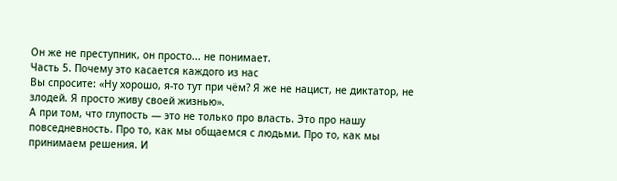Он же не преступник, он просто... не понимает.
Часть 5. Почему это касается каждого из нас
Вы спросите: «Ну хорошо, я-то тут при чём? Я же не нацист, не диктатор, не злодей. Я просто живу своей жизнью».
А при том, что глупость — это не только про власть. Это про нашу повседневность. Про то, как мы общаемся с людьми. Про то, как мы принимаем решения. И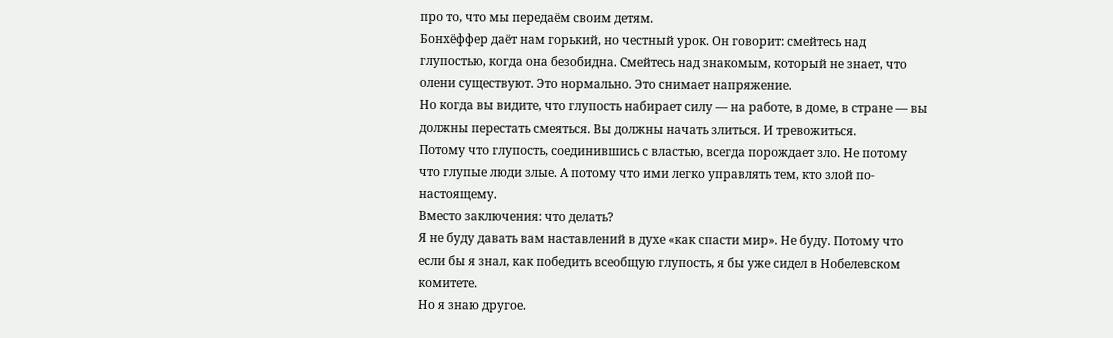про то, что мы передаём своим детям.
Бонхёффер даёт нам горький, но честный урок. Он говорит: смейтесь над глупостью, когда она безобидна. Смейтесь над знакомым, который не знает, что олени существуют. Это нормально. Это снимает напряжение.
Но когда вы видите, что глупость набирает силу — на работе, в доме, в стране — вы должны перестать смеяться. Вы должны начать злиться. И тревожиться.
Потому что глупость, соединившись с властью, всегда порождает зло. Не потому что глупые люди злые. А потому что ими легко управлять тем, кто злой по-настоящему.
Вместо заключения: что делать?
Я не буду давать вам наставлений в духе «как спасти мир». Не буду. Потому что если бы я знал, как победить всеобщую глупость, я бы уже сидел в Нобелевском комитете.
Но я знаю другое.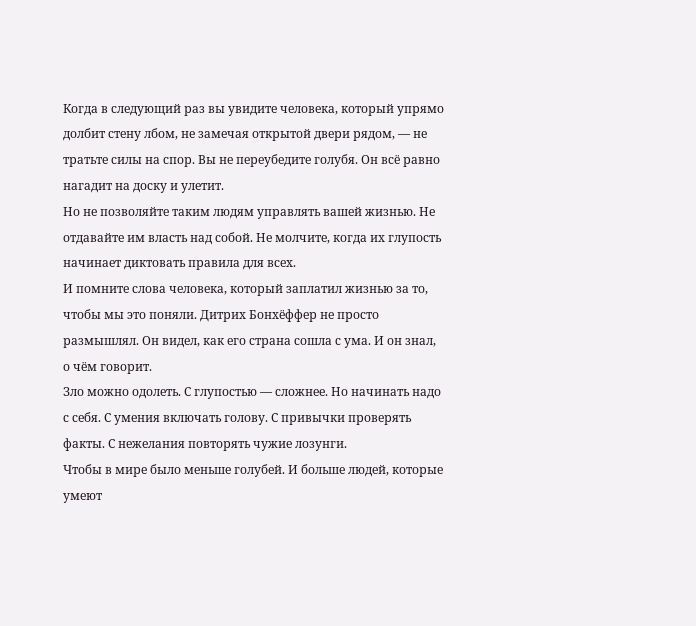Когда в следующий раз вы увидите человека, который упрямо долбит стену лбом, не замечая открытой двери рядом, — не тратьте силы на спор. Вы не переубедите голубя. Он всё равно нагадит на доску и улетит.
Но не позволяйте таким людям управлять вашей жизнью. Не отдавайте им власть над собой. Не молчите, когда их глупость начинает диктовать правила для всех.
И помните слова человека, который заплатил жизнью за то, чтобы мы это поняли. Дитрих Бонхёффер не просто размышлял. Он видел, как его страна сошла с ума. И он знал, о чём говорит.
Зло можно одолеть. С глупостью — сложнее. Но начинать надо с себя. С умения включать голову. С привычки проверять факты. С нежелания повторять чужие лозунги.
Чтобы в мире было меньше голубей. И больше людей, которые умеют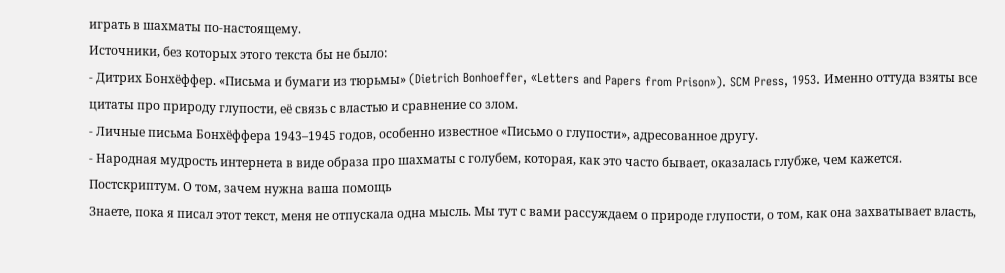играть в шахматы по-настоящему.
Источники, без которых этого текста бы не было:
- Дитрих Бонхёффер. «Письма и бумаги из тюрьмы» (Dietrich Bonhoeffer, «Letters and Papers from Prison»). SCM Press, 1953. Именно оттуда взяты все цитаты про природу глупости, её связь с властью и сравнение со злом.
- Личные письма Бонхёффера 1943–1945 годов, особенно известное «Письмо о глупости», адресованное другу.
- Народная мудрость интернета в виде образа про шахматы с голубем, которая, как это часто бывает, оказалась глубже, чем кажется.
Постскриптум. О том, зачем нужна ваша помощь
Знаете, пока я писал этот текст, меня не отпускала одна мысль. Мы тут с вами рассуждаем о природе глупости, о том, как она захватывает власть,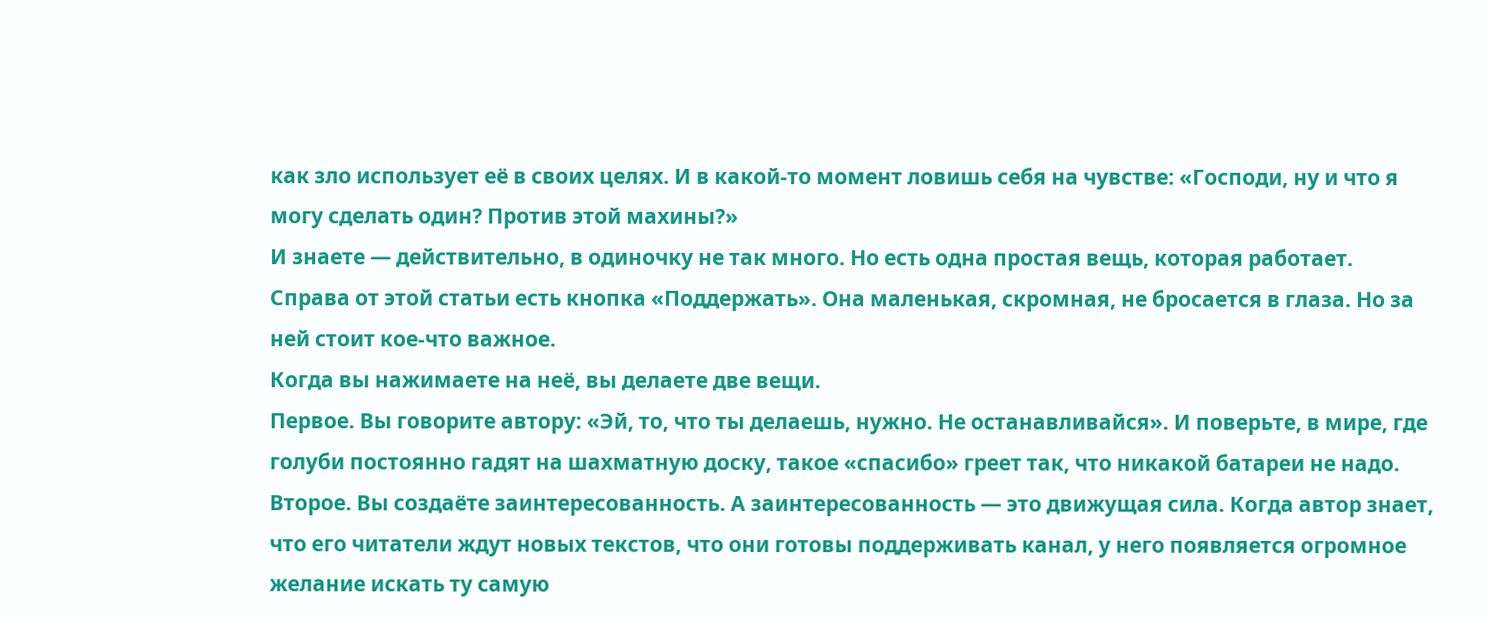как зло использует её в своих целях. И в какой-то момент ловишь себя на чувстве: «Господи, ну и что я могу сделать один? Против этой махины?»
И знаете — действительно, в одиночку не так много. Но есть одна простая вещь, которая работает.
Справа от этой статьи есть кнопка «Поддержать». Она маленькая, скромная, не бросается в глаза. Но за ней стоит кое-что важное.
Когда вы нажимаете на неё, вы делаете две вещи.
Первое. Вы говорите автору: «Эй, то, что ты делаешь, нужно. Не останавливайся». И поверьте, в мире, где голуби постоянно гадят на шахматную доску, такое «спасибо» греет так, что никакой батареи не надо.
Второе. Вы создаёте заинтересованность. А заинтересованность — это движущая сила. Когда автор знает, что его читатели ждут новых текстов, что они готовы поддерживать канал, у него появляется огромное желание искать ту самую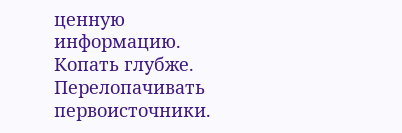ценную информацию. Копать глубже. Перелопачивать первоисточники.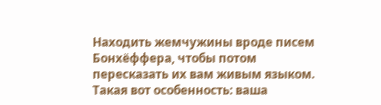Находить жемчужины вроде писем Бонхёффера, чтобы потом пересказать их вам живым языком.
Такая вот особенность: ваша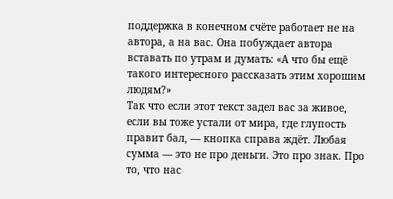поддержка в конечном счёте работает не на автора, а на вас. Она побуждает автора вставать по утрам и думать: «А что бы ещё такого интересного рассказать этим хорошим людям?»
Так что если этот текст задел вас за живое, если вы тоже устали от мира, где глупость правит бал, — кнопка справа ждёт. Любая сумма — это не про деньги. Это про знак. Про то, что нас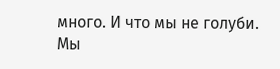много. И что мы не голуби.
Мы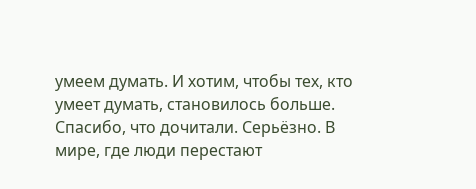умеем думать. И хотим, чтобы тех, кто умеет думать, становилось больше.
Спасибо, что дочитали. Серьёзно. В мире, где люди перестают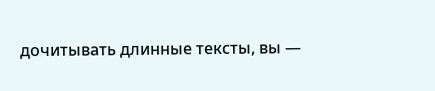дочитывать длинные тексты, вы —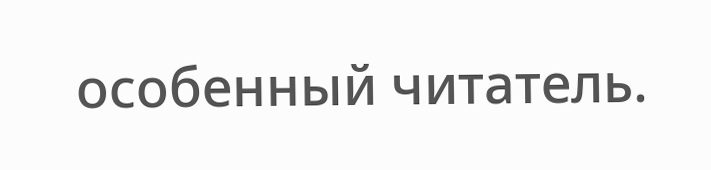особенный читатель.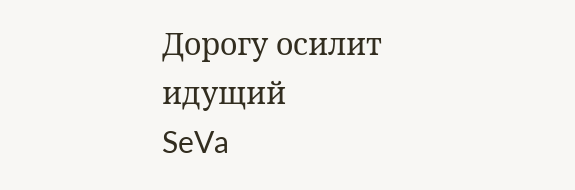Дорогу осилит идущий
SeVa